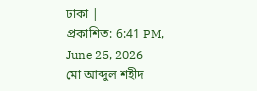ঢাকা |
প্রকাশিত: 6:41 PM, June 25, 2026
মো আব্দুল শহীদ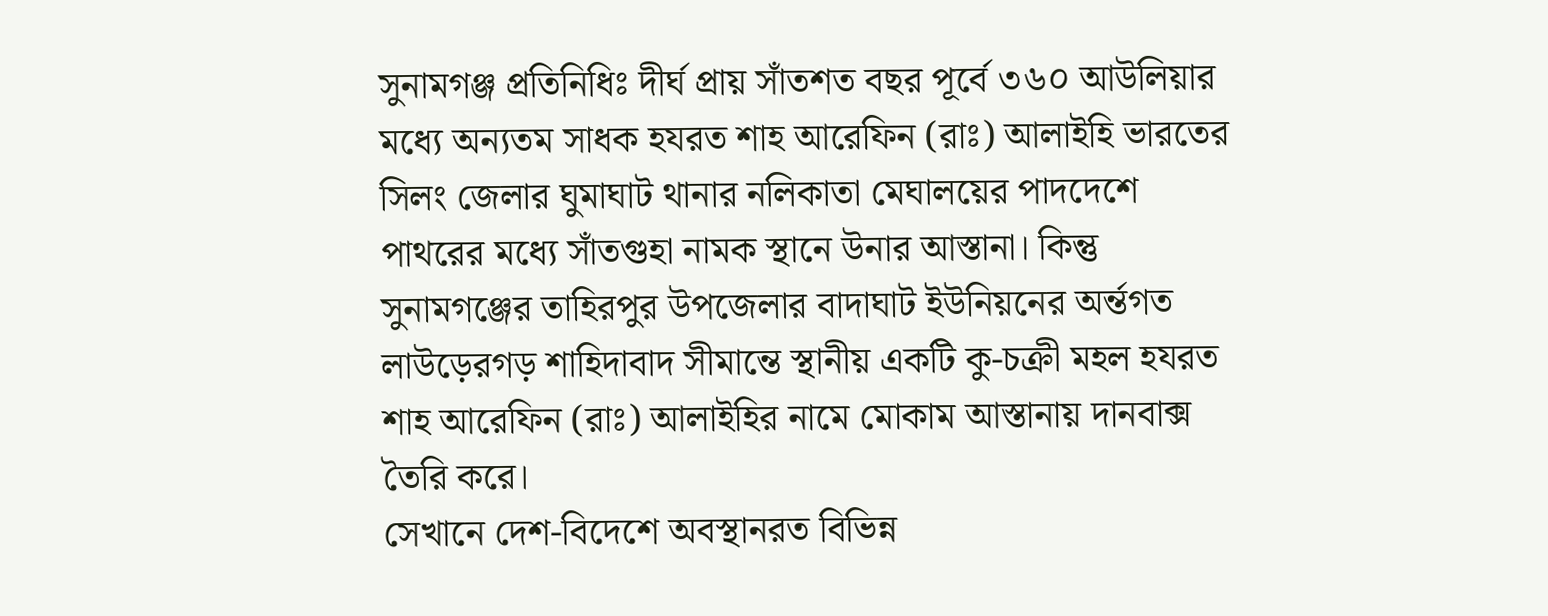সুনামগঞ্জ প্রতিনিধিঃ দীর্ঘ প্রায় সাঁতশত বছর পূর্বে ৩৬০ আউলিয়ার মধ্যে অন্যতম সাধক হযরত শাহ আরেফিন (রাঃ) আলাইহি ভারতের সিলং জেলার ঘুমাঘাট থানার নলিকাতা মেঘালয়ের পাদদেশে পাথরের মধ্যে সাঁতগুহা নামক স্থানে উনার আস্তানা। কিন্তু
সুনামগঞ্জের তাহিরপুর উপজেলার বাদাঘাট ইউনিয়নের অর্ন্তগত লাউড়েরগড় শাহিদাবাদ সীমান্তে স্থানীয় একটি কু-চক্রী মহল হযরত শাহ আরেফিন (রাঃ) আলাইহির নামে মোকাম আস্তানায় দানবাক্স তৈরি করে।
সেখানে দেশ-বিদেশে অবস্থানরত বিভিন্ন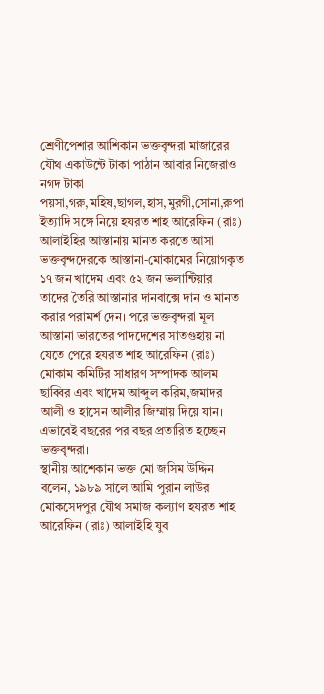শ্রেণীপেশার আশিকান ভক্তবৃন্দরা মাজারের যৌথ একাউন্টে টাকা পাঠান আবার নিজেরাও নগদ টাকা পয়সা,গরু,মহিষ,ছাগল,হাস,মুরগী,সোনা,রুপা ইত্যাদি সঙ্গে নিয়ে হযরত শাহ আরেফিন (রাঃ) আলাইহির আস্তানায় মানত করতে আসা ভক্তবৃন্দদেরকে আস্তানা-মোকামের নিয়োগকৃত ১৭ জন খাদেম এবং ৫২ জন ভলান্টিয়ার তাদের তৈরি আস্তানার দানবাক্সে দান ও মানত করার পরামর্শ দেন। পরে ভক্তবৃন্দরা মূল আস্তানা ভারতের পাদদেশের সাতগুহায় না যেতে পেরে হযরত শাহ আরেফিন (রাঃ) মোকাম কমিটির সাধারণ সম্পাদক আলম ছাব্বির এবং খাদেম আব্দুল করিম,জমাদর আলী ও হাসেন আলীর জিম্মায় দিয়ে যান। এভাবেই বছরের পর বছর প্রতারিত হচ্ছেন ভক্তবৃন্দরা।
স্থানীয় আশেকান ভক্ত মো জসিম উদ্দিন বলেন, ১৯৮৯ সালে আমি পুরান লাউর মোকসেদপুর যৌথ সমাজ কল্যাণ হযরত শাহ আরেফিন (রাঃ) আলাইহি যুব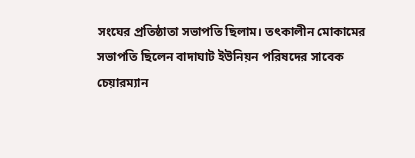সংঘের প্রতিষ্ঠাতা সভাপতি ছিলাম। তৎকালীন মোকামের সভাপতি ছিলেন বাদাঘাট ইউনিয়ন পরিষদের সাবেক চেয়ারম্যান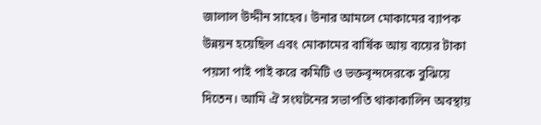জালাল উদ্দীন সাহেব। উনার আমলে মোকামের ব্যাপক উন্নয়ন হয়েছিল এবং মোকামের বার্ষিক আয় ব্যয়ের টাকা পয়সা পাই পাই করে কমিটি ও ভক্তবৃন্দদেরকে বুঝিয়ে দিতেন। আমি ঐ সংঘটনের সভাপতি থাকাকালিন অবস্থায়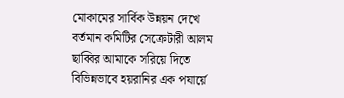মোকামের সার্বিক উন্নয়ন দেখে বর্তমান কমিটির সেক্রেটারী আলম ছাব্বির আমাকে সরিয়ে দিতে বিভিন্নভাবে হয়রানির এক পযার্য়ে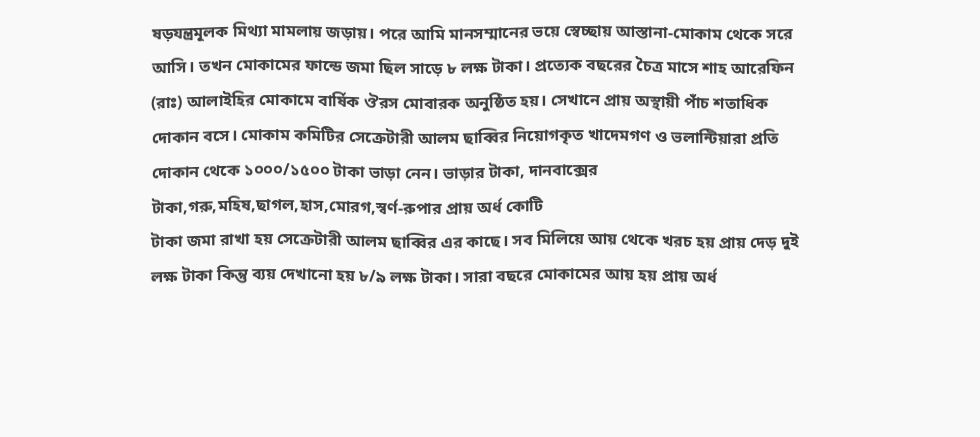ষড়যন্ত্রমূলক মিথ্যা মামলায় জড়ায়। পরে আমি মানসম্মানের ভয়ে স্বেচ্ছায় আস্তানা-মোকাম থেকে সরে আসি। তখন মোকামের ফান্ডে জমা ছিল সাড়ে ৮ লক্ষ টাকা। প্রত্যেক বছরের চৈত্র মাসে শাহ আরেফিন (রাঃ) আলাইহির মোকামে বার্ষিক ঔরস মোবারক অনুষ্ঠিত হয়। সেখানে প্রায় অস্থায়ী পাঁচ শতাধিক দোকান বসে। মোকাম কমিটির সেক্রেটারী আলম ছাব্বির নিয়োগকৃত খাদেমগণ ও ভলান্টিয়ারা প্রতি দোকান থেকে ১০০০/১৫০০ টাকা ভাড়া নেন। ভাড়ার টাকা, দানবাক্সের টাকা,গরু,মহিষ,ছাগল,হাস,মোরগ,স্বর্ণ-রুপার প্রায় অর্ধ কোটি
টাকা জমা রাখা হয় সেক্রেটারী আলম ছাব্বির এর কাছে। সব মিলিয়ে আয় থেকে খরচ হয় প্রায় দেড় দুই লক্ষ টাকা কিন্তু ব্যয় দেখানো হয় ৮/৯ লক্ষ টাকা। সারা বছরে মোকামের আয় হয় প্রায় অর্ধ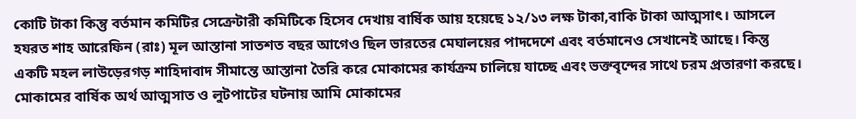কোটি টাকা কিন্তু বর্তমান কমিটির সেক্রেটারী কমিটিকে হিসেব দেখায় বার্ষিক আয় হয়েছে ১২/১৩ লক্ষ টাকা,বাকি টাকা আত্মসাৎ। আসলে হযরত শাহ আরেফিন (রাঃ) মূল আস্তানা সাতশত বছর আগেও ছিল ভারতের মেঘালয়ের পাদদেশে এবং বর্তমানেও সেখানেই আছে। কিন্তু একটি মহল লাউড়েরগড় শাহিদাবাদ সীমান্তে আস্তানা তৈরি করে মোকামের কার্যক্রম চালিয়ে যাচ্ছে এবং ভক্তবৃন্দের সাথে চরম প্রতারণা করছে। মোকামের বার্ষিক অর্থ আত্মসাত ও লুটপাটের ঘটনায় আমি মোকামের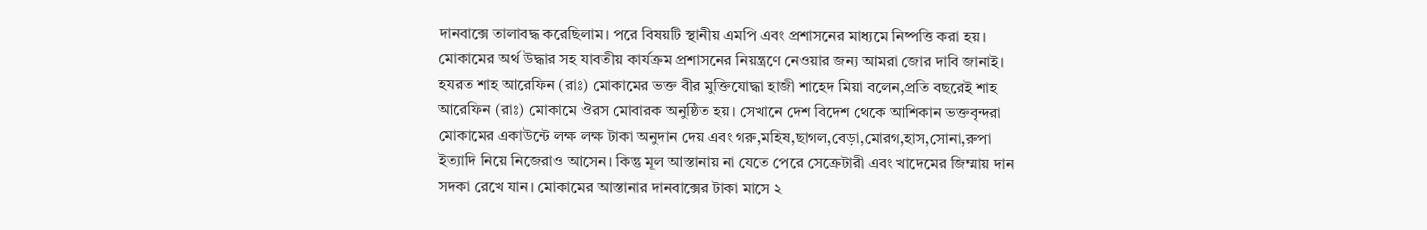দানবাক্সে তালাবদ্ধ করেছিলাম। পরে বিষয়টি স্থানীয় এমপি এবং প্রশাসনের মাধ্যমে নিষ্পত্তি করা হয়। মোকামের অর্থ উদ্ধার সহ যাবতীয় কার্যক্রম প্রশাসনের নিয়ন্ত্রণে নেওয়ার জন্য আমরা জোর দাবি জানাই।
হযরত শাহ আরেফিন (রাঃ) মোকামের ভক্ত বীর মুক্তিযোদ্ধা হাজী শাহেদ মিয়া বলেন,প্রতি বছরেই শাহ আরেফিন (রাঃ) মোকামে ঔরস মোবারক অনুষ্ঠিত হয়। সেখানে দেশ বিদেশ থেকে আশিকান ভক্তবৃন্দরা মোকামের একাউন্টে লক্ষ লক্ষ টাকা অনুদান দেয় এবং গরু,মহিষ,ছাগল,বেড়া,মোরগ,হাস,সোনা,রুপা ইত্যাদি নিয়ে নিজেরাও আসেন। কিন্তু মূল আস্তানায় না যেতে পেরে সেক্রেটারী এবং খাদেমের জিম্মায় দান সদকা রেখে যান। মোকামের আস্তানার দানবাক্সের টাকা মাসে ২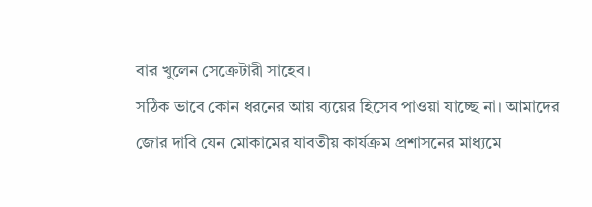বার খুলেন সেক্রেটারী সাহেব।
সঠিক ভাবে কোন ধরনের আয় ব্যয়ের হিসেব পাওয়া যাচ্ছে না। আমাদের জোর দাবি যেন মোকামের যাবতীয় কার্যক্রম প্রশাসনের মাধ্যমে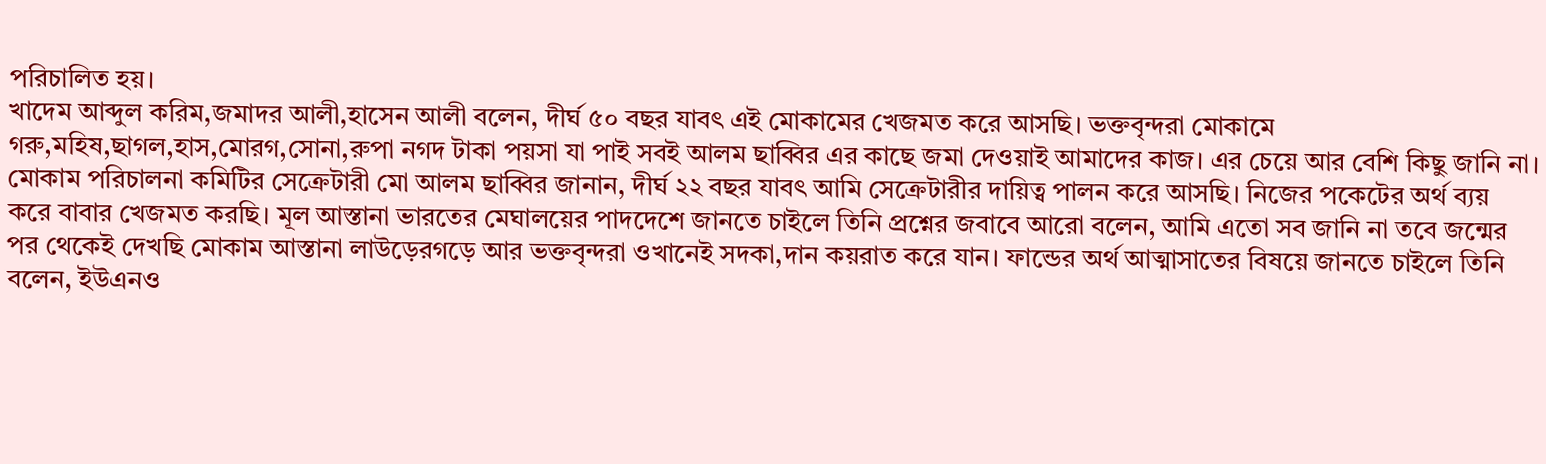পরিচালিত হয়।
খাদেম আব্দুল করিম,জমাদর আলী,হাসেন আলী বলেন, দীর্ঘ ৫০ বছর যাবৎ এই মোকামের খেজমত করে আসছি। ভক্তবৃন্দরা মোকামে গরু,মহিষ,ছাগল,হাস,মোরগ,সোনা,রুপা নগদ টাকা পয়সা যা পাই সবই আলম ছাব্বির এর কাছে জমা দেওয়াই আমাদের কাজ। এর চেয়ে আর বেশি কিছু জানি না।
মোকাম পরিচালনা কমিটির সেক্রেটারী মো আলম ছাব্বির জানান, দীর্ঘ ২২ বছর যাবৎ আমি সেক্রেটারীর দায়িত্ব পালন করে আসছি। নিজের পকেটের অর্থ ব্যয় করে বাবার খেজমত করছি। মূল আস্তানা ভারতের মেঘালয়ের পাদদেশে জানতে চাইলে তিনি প্রশ্নের জবাবে আরো বলেন, আমি এতো সব জানি না তবে জন্মের পর থেকেই দেখছি মোকাম আস্তানা লাউড়েরগড়ে আর ভক্তবৃন্দরা ওখানেই সদকা,দান কয়রাত করে যান। ফান্ডের অর্থ আত্মাসাতের বিষয়ে জানতে চাইলে তিনি বলেন, ইউএনও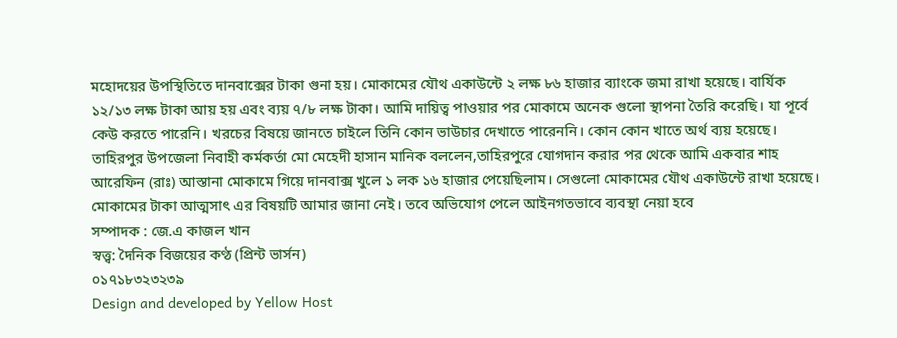মহোদয়ের উপস্থিতিতে দানবাক্সের টাকা গুনা হয়। মোকামের যৌথ একাউন্টে ২ লক্ষ ৮৬ হাজার ব্যাংকে জমা রাখা হয়েছে। বার্যিক ১২/১৩ লক্ষ টাকা আয় হয় এবং ব্যয় ৭/৮ লক্ষ টাকা। আমি দায়িত্ব পাওয়ার পর মোকামে অনেক গুলো স্থাপনা তৈরি করেছি। যা পূর্বে কেউ করতে পারেনি। খরচের বিষয়ে জানতে চাইলে তিনি কোন ভাউচার দেখাতে পারেননি। কোন কোন খাতে অর্থ ব্যয় হয়েছে।
তাহিরপুর উপজেলা নিবাহী কর্মকর্তা মো মেহেদী হাসান মানিক বললেন,তাহিরপুরে যোগদান করার পর থেকে আমি একবার শাহ আরেফিন (রাঃ) আস্তানা মোকামে গিয়ে দানবাক্স খুলে ১ লক ১৬ হাজার পেয়েছিলাম। সেগুলো মোকামের যৌথ একাউন্টে রাখা হয়েছে। মোকামের টাকা আত্মসাৎ এর বিষয়টি আমার জানা নেই। তবে অভিযোগ পেলে আইনগতভাবে ব্যবস্থা নেয়া হবে
সম্পাদক : জে.এ কাজল খান
স্বত্ত্ব: দৈনিক বিজয়ের কণ্ঠ (প্রিন্ট ভার্সন)
০১৭১৮৩২৩২৩৯
Design and developed by Yellow Host